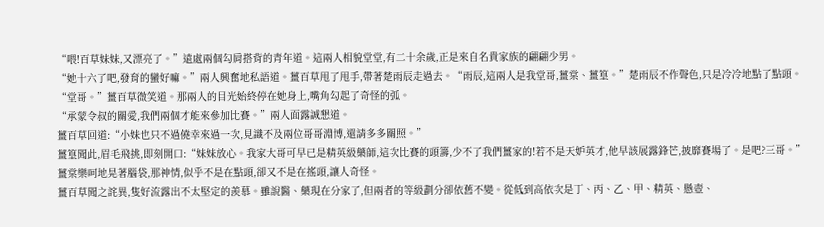“喂!百草妹妹,又漂亮了。”遠處兩個勾肩搭背的青年道。這兩人相貌堂堂,有二十余歲,正是來自名貴家族的翩翩少男。
“她十六了吧,發育的蠻好嘛。”兩人興奮地私語道。薑百草甩了甩手,帶著楚雨辰走過去。“雨辰,這兩人是我堂哥,薑棠、薑篁。”楚雨辰不作聲色,只是冷冷地點了點頭。
“堂哥。”薑百草微笑道。那兩人的目光始終停在她身上,嘴角勾起了奇怪的弧。
“承蒙令叔的關愛,我們兩個才能來參加比賽。”兩人面露誠懇道。
薑百草回道:“小妹也只不過僥幸來過一次,見識不及兩位哥哥淵博,還請多多關照。”
薑篁聞此,眉毛飛挑,即刻開口:“妹妹放心。我家大哥可早已是精英級藥師,這次比賽的頭籌,少不了我們薑家的!若不是天妒英才,他早該展露鋒芒,披靡賽場了。是吧?三哥。”
薑棠樂呵地晃著腦袋,那神情,似乎不是在點頭,卻又不是在搖頭,讓人奇怪。
薑百草聞之詫異,隻好流露出不太堅定的羨慕。雖說醫、藥現在分家了,但兩者的等級劃分卻依舊不變。從低到高依次是丁、丙、乙、甲、精英、懸壺、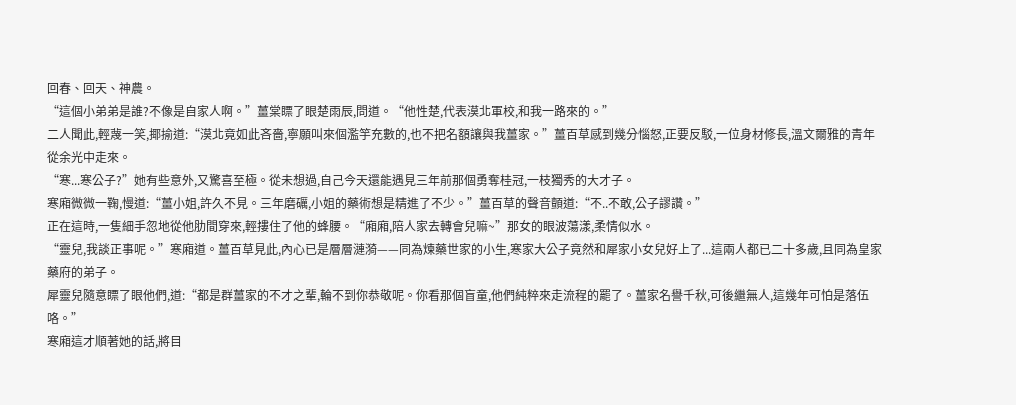回春、回天、神農。
“這個小弟弟是誰?不像是自家人啊。”薑棠瞟了眼楚雨辰,問道。“他性楚,代表漠北軍校,和我一路來的。”
二人聞此,輕蔑一笑,揶揄道:“漠北竟如此吝嗇,寧願叫來個濫竽充數的,也不把名額讓與我薑家。”薑百草感到幾分惱怒,正要反駁,一位身材修長,溫文爾雅的青年從余光中走來。
“寒...寒公子?”她有些意外,又驚喜至極。從未想過,自己今天還能遇見三年前那個勇奪桂冠,一枝獨秀的大才子。
寒廂微微一鞠,慢道:“薑小姐,許久不見。三年磨礪,小姐的藥術想是精進了不少。”薑百草的聲音顫道:“不..不敢,公子謬讚。”
正在這時,一隻細手忽地從他肋間穿來,輕摟住了他的蜂腰。“廂廂,陪人家去轉會兒嘛~”那女的眼波蕩漾,柔情似水。
“靈兒,我談正事呢。”寒廂道。薑百草見此,內心已是層層漣漪——同為煉藥世家的小生,寒家大公子竟然和犀家小女兒好上了...這兩人都已二十多歲,且同為皇家藥府的弟子。
犀靈兒隨意瞟了眼他們,道:“都是群薑家的不才之輩,輪不到你恭敬呢。你看那個盲童,他們純粹來走流程的罷了。薑家名譽千秋,可後繼無人,這幾年可怕是落伍咯。”
寒廂這才順著她的話,將目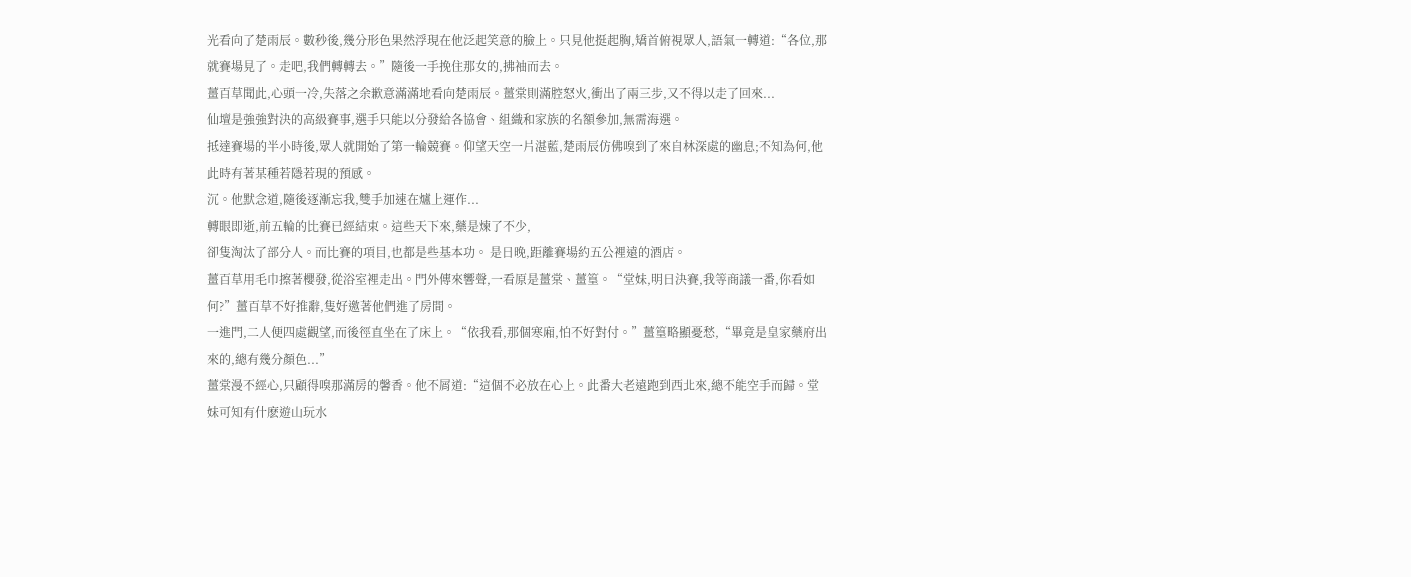光看向了楚雨辰。數秒後,幾分形色果然浮現在他泛起笑意的臉上。只見他挺起胸,矯首俯視眾人,語氣一轉道:“各位,那就賽場見了。走吧,我們轉轉去。”隨後一手挽住那女的,拂袖而去。
薑百草聞此,心頭一冷,失落之余歉意滿滿地看向楚雨辰。薑棠則滿腔怒火,衝出了兩三步,又不得以走了回來...
仙壇是強強對決的高級賽事,選手只能以分發給各協會、組織和家族的名額參加,無需海選。
抵達賽場的半小時後,眾人就開始了第一輪競賽。仰望天空一片湛藍,楚雨辰仿佛嗅到了來自林深處的幽息;不知為何,他此時有著某種若隱若現的預感。
沉。他默念道,隨後逐漸忘我,雙手加速在爐上運作...
轉眼即逝,前五輪的比賽已經結束。這些天下來,藥是煉了不少,
卻隻淘汰了部分人。而比賽的項目,也都是些基本功。 是日晚,距離賽場約五公裡遠的酒店。
薑百草用毛巾擦著櫻發,從浴室裡走出。門外傳來響聲,一看原是薑棠、薑篁。“堂妹,明日決賽,我等商議一番,你看如何?”薑百草不好推辭,隻好邀著他們進了房間。
一進門,二人便四處觀望,而後徑直坐在了床上。“依我看,那個寒廂,怕不好對付。”薑篁略顯憂愁,“畢竟是皇家藥府出來的,總有幾分顏色...”
薑棠漫不經心,只顧得嗅那滿房的馨香。他不屑道:“這個不必放在心上。此番大老遠跑到西北來,總不能空手而歸。堂妹可知有什麽遊山玩水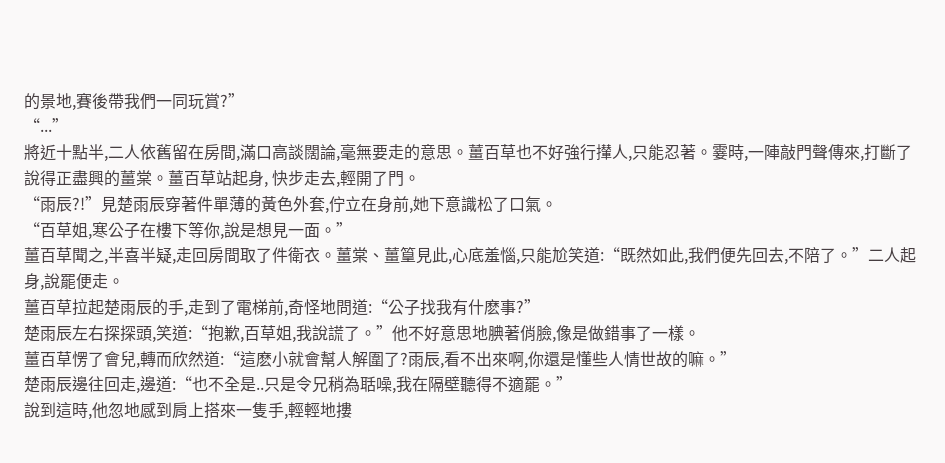的景地,賽後帶我們一同玩賞?”
“...”
將近十點半,二人依舊留在房間,滿口高談闊論,毫無要走的意思。薑百草也不好強行攆人,只能忍著。霎時,一陣敲門聲傳來,打斷了說得正盡興的薑棠。薑百草站起身, 快步走去,輕開了門。
“雨辰?!”見楚雨辰穿著件單薄的黃色外套,佇立在身前,她下意識松了口氣。
“百草姐,寒公子在樓下等你,說是想見一面。”
薑百草聞之,半喜半疑,走回房間取了件衛衣。薑棠、薑篁見此,心底羞惱,只能尬笑道:“既然如此,我們便先回去,不陪了。”二人起身,說罷便走。
薑百草拉起楚雨辰的手,走到了電梯前,奇怪地問道:“公子找我有什麽事?”
楚雨辰左右探探頭,笑道:“抱歉,百草姐,我說謊了。”他不好意思地腆著俏臉,像是做錯事了一樣。
薑百草愣了會兒,轉而欣然道:“這麽小就會幫人解圍了?雨辰,看不出來啊,你還是懂些人情世故的嘛。”
楚雨辰邊往回走,邊道:“也不全是..只是令兄稍為聒噪,我在隔壁聽得不適罷。”
說到這時,他忽地感到肩上搭來一隻手,輕輕地摟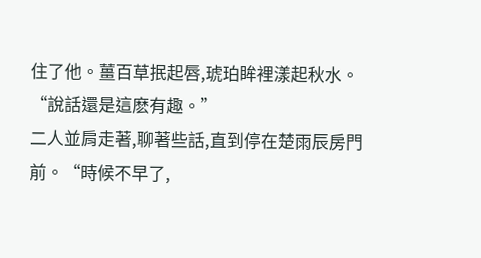住了他。薑百草抿起唇,琥珀眸裡漾起秋水。
“說話還是這麽有趣。”
二人並肩走著,聊著些話,直到停在楚雨辰房門前。“時候不早了,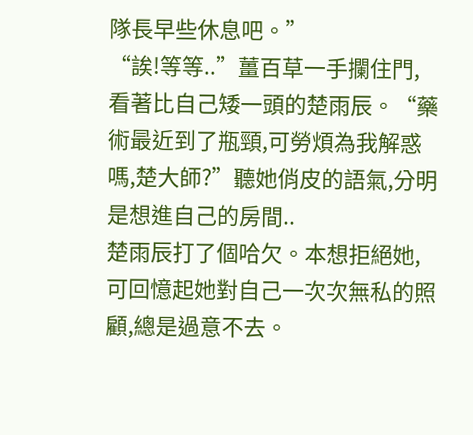隊長早些休息吧。”
“誒!等等..”薑百草一手攔住門,看著比自己矮一頭的楚雨辰。“藥術最近到了瓶頸,可勞煩為我解惑嗎,楚大師?”聽她俏皮的語氣,分明是想進自己的房間..
楚雨辰打了個哈欠。本想拒絕她,可回憶起她對自己一次次無私的照顧,總是過意不去。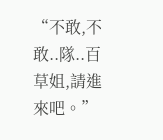“不敢,不敢..隊..百草姐,請進來吧。”